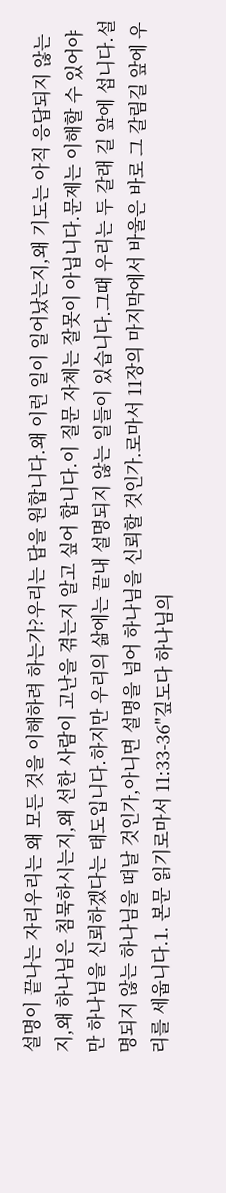설명이 끝나는 자리우리는 왜 모든 것을 이해하려 하는가?우리는 답을 원합니다.왜 이런 일이 일어났는지,왜 기도는 아직 응답되지 않는지,왜 하나님은 침묵하시는지,왜 선한 사람이 고난을 겪는지 알고 싶어 합니다.이 질문 자체는 잘못이 아닙니다.문제는 이해할 수 있어야만 하나님을 신뢰하겠다는 태도입니다.하지만 우리의 삶에는 끝내 설명되지 않는 일들이 있습니다.그때 우리는 두 갈래 길 앞에 섭니다.설명되지 않는 하나님을 떠날 것인가,아니면 설명을 넘어 하나님을 신뢰할 것인가.로마서 11장의 마지막에서 바울은 바로 그 갈림길 앞에 우리를 세웁니다.1. 본문 읽기로마서 11:33-36"깊도다 하나님의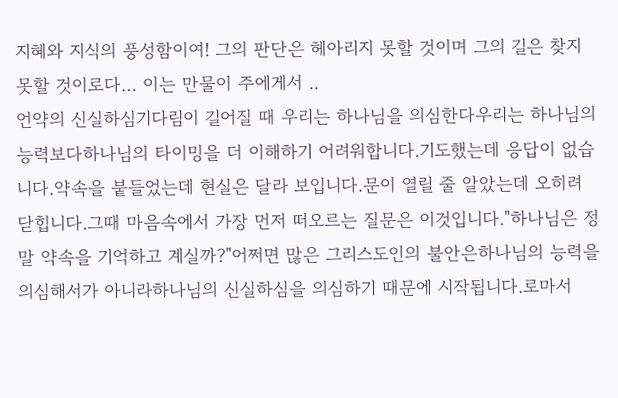지혜와 지식의 풍성함이여! 그의 판단은 헤아리지 못할 것이며 그의 길은 찾지 못할 것이로다… 이는 만물이 주에게서 ..
언약의 신실하심기다림이 길어질 때 우리는 하나님을 의심한다우리는 하나님의 능력보다하나님의 타이밍을 더 이해하기 어려워합니다.기도했는데 응답이 없습니다.약속을 붙들었는데 현실은 달라 보입니다.문이 열릴 줄 알았는데 오히려 닫힙니다.그때 마음속에서 가장 먼저 떠오르는 질문은 이것입니다."하나님은 정말 약속을 기억하고 계실까?"어쩌면 많은 그리스도인의 불안은하나님의 능력을 의심해서가 아니라하나님의 신실하심을 의심하기 때문에 시작됩니다.로마서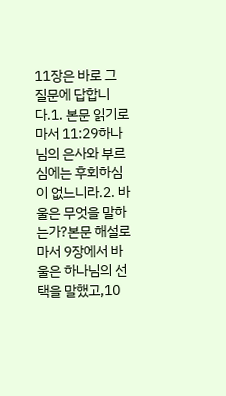11장은 바로 그 질문에 답합니다.1. 본문 읽기로마서 11:29하나님의 은사와 부르심에는 후회하심이 없느니라.2. 바울은 무엇을 말하는가?본문 해설로마서 9장에서 바울은 하나님의 선택을 말했고,10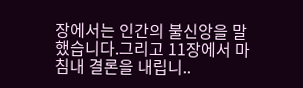장에서는 인간의 불신앙을 말했습니다.그리고 11장에서 마침내 결론을 내립니..